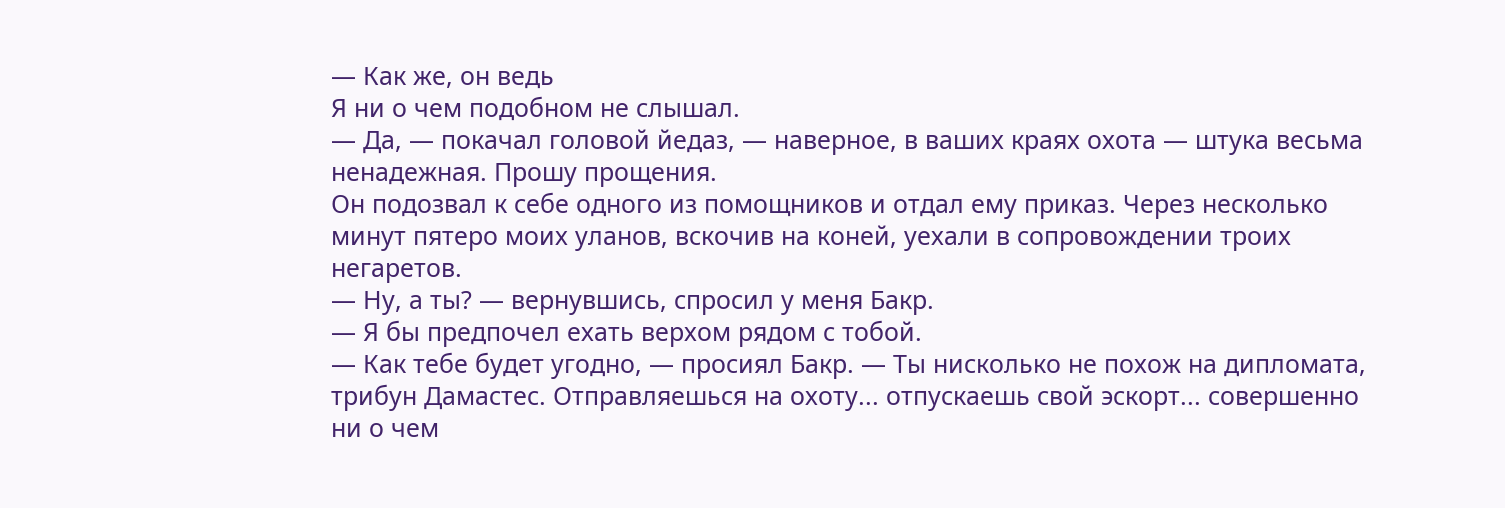— Как же, он ведь
Я ни о чем подобном не слышал.
— Да, — покачал головой йедаз, — наверное, в ваших краях охота — штука весьма ненадежная. Прошу прощения.
Он подозвал к себе одного из помощников и отдал ему приказ. Через несколько минут пятеро моих уланов, вскочив на коней, уехали в сопровождении троих негаретов.
— Ну, а ты? — вернувшись, спросил у меня Бакр.
— Я бы предпочел ехать верхом рядом с тобой.
— Как тебе будет угодно, — просиял Бакр. — Ты нисколько не похож на дипломата, трибун Дамастес. Отправляешься на охоту... отпускаешь свой эскорт... совершенно ни о чем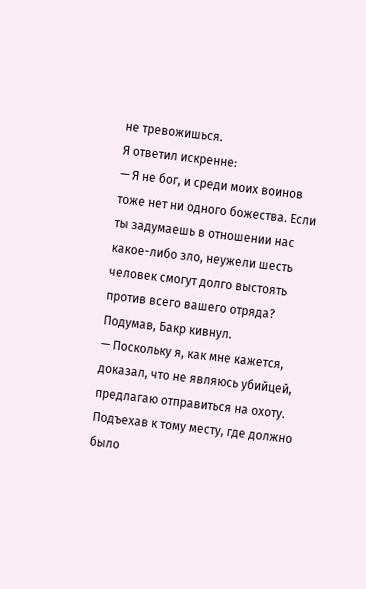не тревожишься.
Я ответил искренне:
— Я не бог, и среди моих воинов тоже нет ни одного божества. Если ты задумаешь в отношении нас какое-либо зло, неужели шесть человек смогут долго выстоять против всего вашего отряда?
Подумав, Бакр кивнул.
— Поскольку я, как мне кажется, доказал, что не являюсь убийцей, предлагаю отправиться на охоту.
Подъехав к тому месту, где должно было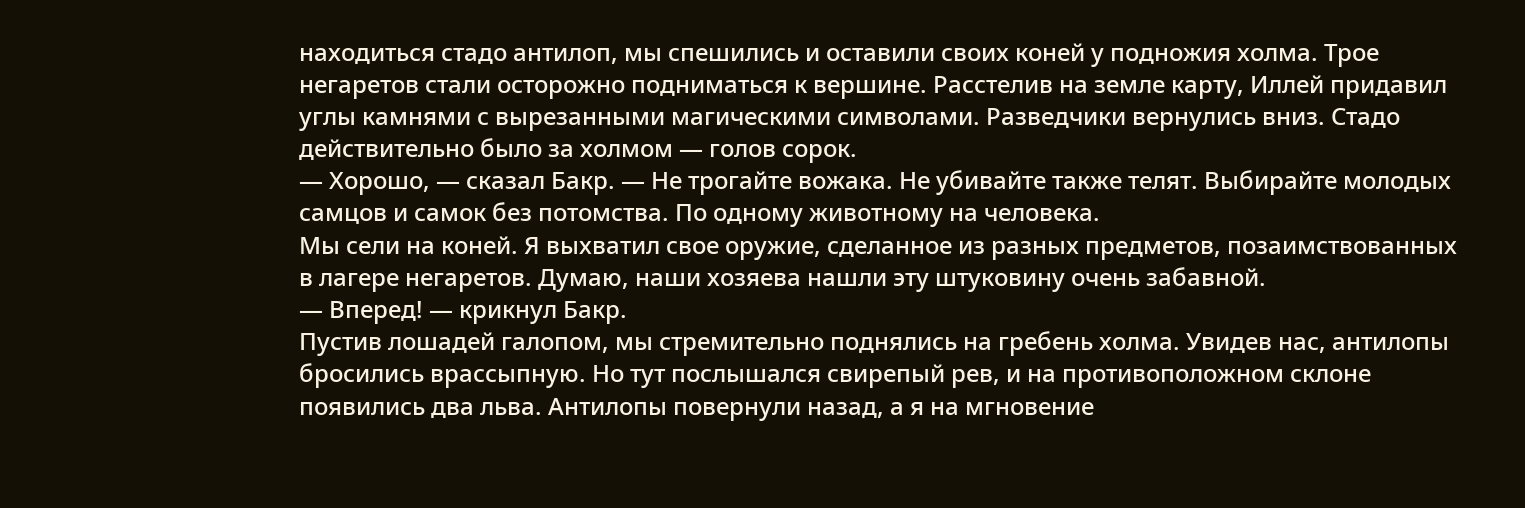находиться стадо антилоп, мы спешились и оставили своих коней у подножия холма. Трое негаретов стали осторожно подниматься к вершине. Расстелив на земле карту, Иллей придавил углы камнями с вырезанными магическими символами. Разведчики вернулись вниз. Стадо действительно было за холмом — голов сорок.
— Хорошо, — сказал Бакр. — Не трогайте вожака. Не убивайте также телят. Выбирайте молодых самцов и самок без потомства. По одному животному на человека.
Мы сели на коней. Я выхватил свое оружие, сделанное из разных предметов, позаимствованных в лагере негаретов. Думаю, наши хозяева нашли эту штуковину очень забавной.
— Вперед! — крикнул Бакр.
Пустив лошадей галопом, мы стремительно поднялись на гребень холма. Увидев нас, антилопы бросились врассыпную. Но тут послышался свирепый рев, и на противоположном склоне появились два льва. Антилопы повернули назад, а я на мгновение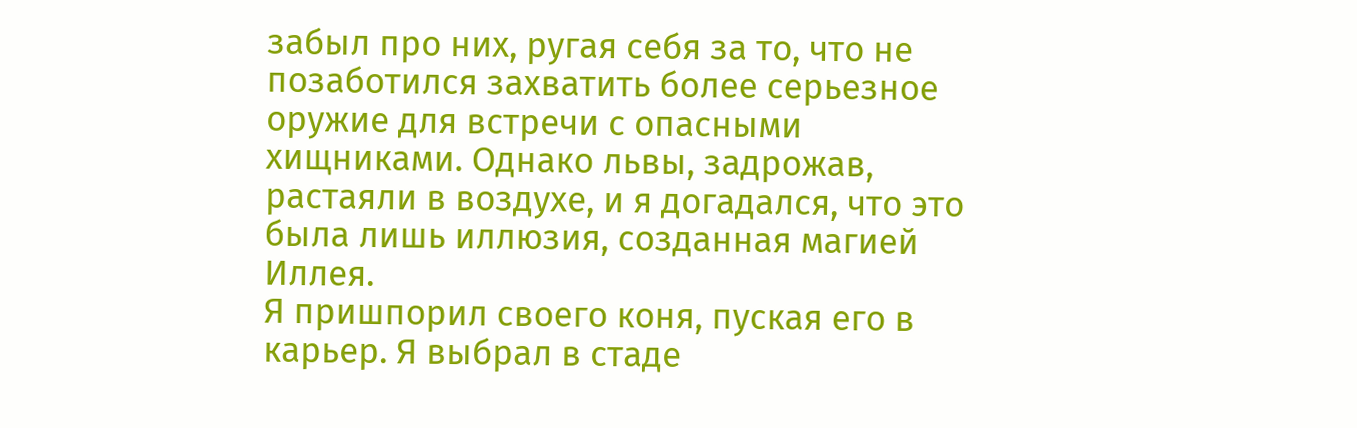забыл про них, ругая себя за то, что не позаботился захватить более серьезное оружие для встречи с опасными хищниками. Однако львы, задрожав, растаяли в воздухе, и я догадался, что это была лишь иллюзия, созданная магией Иллея.
Я пришпорил своего коня, пуская его в карьер. Я выбрал в стаде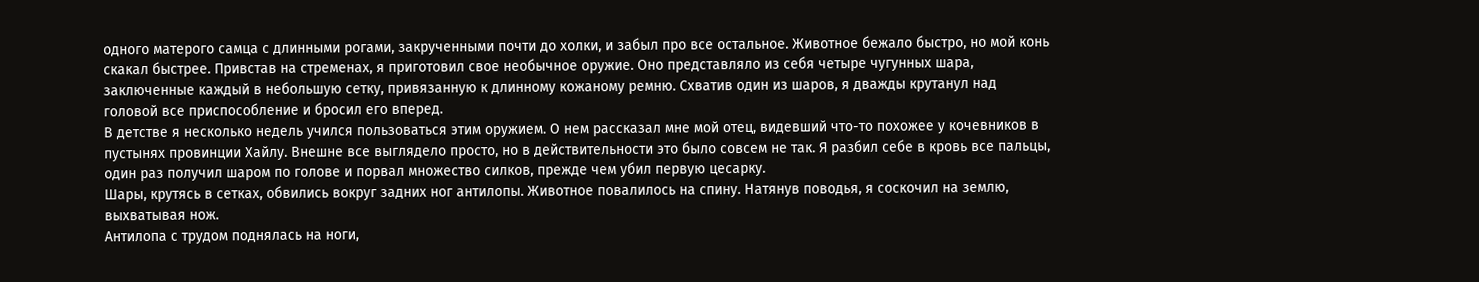одного матерого самца с длинными рогами, закрученными почти до холки, и забыл про все остальное. Животное бежало быстро, но мой конь скакал быстрее. Привстав на стременах, я приготовил свое необычное оружие. Оно представляло из себя четыре чугунных шара, заключенные каждый в небольшую сетку, привязанную к длинному кожаному ремню. Схватив один из шаров, я дважды крутанул над головой все приспособление и бросил его вперед.
В детстве я несколько недель учился пользоваться этим оружием. О нем рассказал мне мой отец, видевший что-то похожее у кочевников в пустынях провинции Хайлу. Внешне все выглядело просто, но в действительности это было совсем не так. Я разбил себе в кровь все пальцы, один раз получил шаром по голове и порвал множество силков, прежде чем убил первую цесарку.
Шары, крутясь в сетках, обвились вокруг задних ног антилопы. Животное повалилось на спину. Натянув поводья, я соскочил на землю, выхватывая нож.
Антилопа с трудом поднялась на ноги,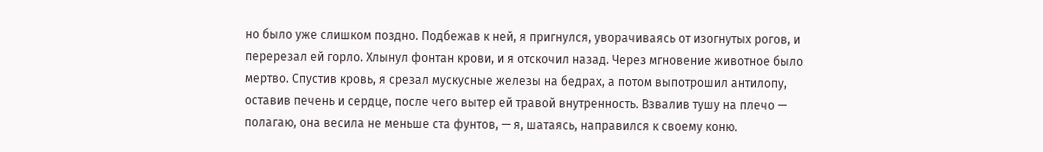но было уже слишком поздно. Подбежав к ней, я пригнулся, уворачиваясь от изогнутых рогов, и перерезал ей горло. Хлынул фонтан крови, и я отскочил назад. Через мгновение животное было мертво. Спустив кровь, я срезал мускусные железы на бедрах, а потом выпотрошил антилопу, оставив печень и сердце, после чего вытер ей травой внутренность. Взвалив тушу на плечо — полагаю, она весила не меньше ста фунтов, — я, шатаясь, направился к своему коню.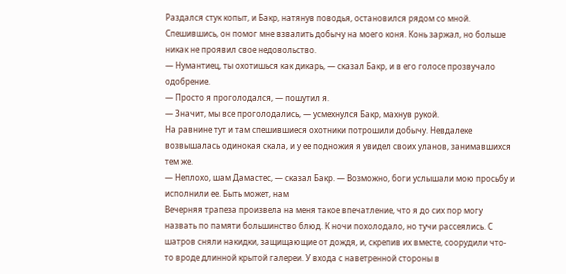Раздался стук копыт, и Бакр, натянув поводья, остановился рядом со мной. Спешившись, он помог мне взвалить добычу на моего коня. Конь заржал, но больше никак не проявил свое недовольство.
— Нумантиец, ты охотишься как дикарь, — сказал Бакр, и в его голосе прозвучало одобрение.
— Просто я проголодался, — пошутил я.
— Значит, мы все проголодались, — усмехнулся Бакр, махнув рукой.
На равнине тут и там спешившиеся охотники потрошили добычу. Невдалеке возвышалась одинокая скала, и у ее подножия я увидел своих уланов, занимавшихся тем же.
— Неплохо, шам Дамастес, — сказал Бакр. — Возможно, боги услышали мою просьбу и исполнили ее. Быть может, нам
Вечерняя трапеза произвела на меня такое впечатление, что я до сих пор могу назвать по памяти большинство блюд. К ночи похолодало, но тучи рассеялись. С шатров сняли накидки, защищающие от дождя, и, скрепив их вместе, соорудили что-то вроде длинной крытой галереи. У входа с наветренной стороны в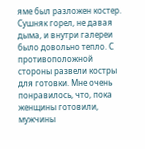яме был разложен костер. Сушняк горел, не давая дыма, и внутри галереи было довольно тепло. С противоположной стороны развели костры для готовки. Мне очень понравилось, что, пока женщины готовили, мужчины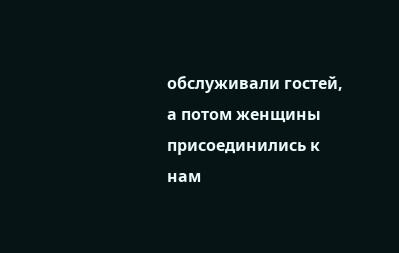обслуживали гостей, а потом женщины присоединились к нам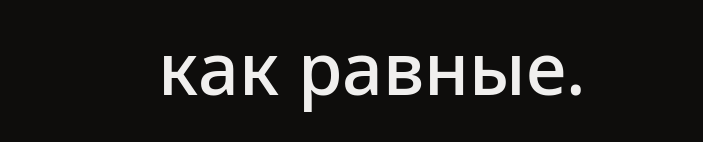как равные.